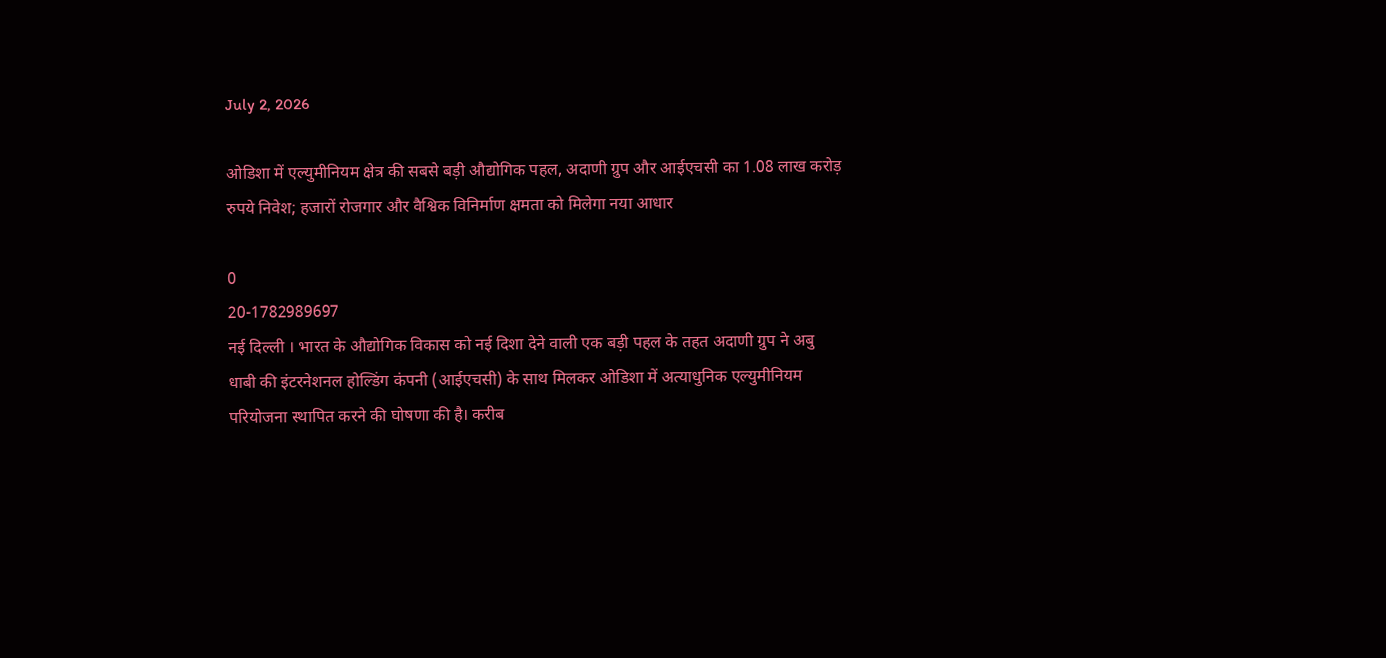July 2, 2026

ओडिशा में एल्युमीनियम क्षेत्र की सबसे बड़ी औद्योगिक पहल, अदाणी ग्रुप और आईएचसी का 1.08 लाख करोड़ रुपये निवेश; हजारों रोजगार और वैश्विक विनिर्माण क्षमता को मिलेगा नया आधार

0
20-1782989697
नई दिल्ली । भारत के औद्योगिक विकास को नई दिशा देने वाली एक बड़ी पहल के तहत अदाणी ग्रुप ने अबु धाबी की इंटरनेशनल होल्डिंग कंपनी (आईएचसी) के साथ मिलकर ओडिशा में अत्याधुनिक एल्युमीनियम परियोजना स्थापित करने की घोषणा की है। करीब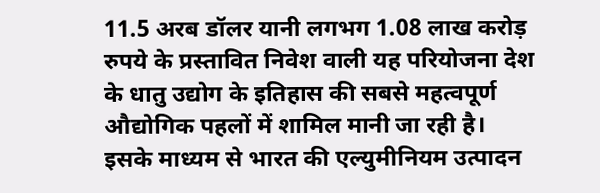11.5 अरब डॉलर यानी लगभग 1.08 लाख करोड़ रुपये के प्रस्तावित निवेश वाली यह परियोजना देश के धातु उद्योग के इतिहास की सबसे महत्वपूर्ण औद्योगिक पहलों में शामिल मानी जा रही है। इसके माध्यम से भारत की एल्युमीनियम उत्पादन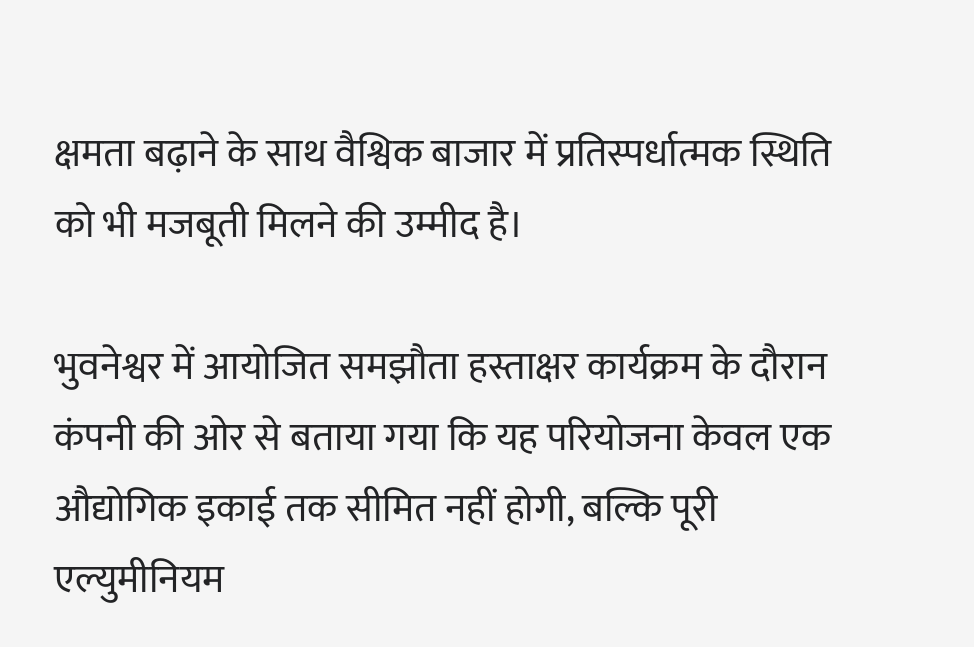क्षमता बढ़ाने के साथ वैश्विक बाजार में प्रतिस्पर्धात्मक स्थिति को भी मजबूती मिलने की उम्मीद है।

भुवनेश्वर में आयोजित समझौता हस्ताक्षर कार्यक्रम के दौरान कंपनी की ओर से बताया गया कि यह परियोजना केवल एक औद्योगिक इकाई तक सीमित नहीं होगी, बल्कि पूरी एल्युमीनियम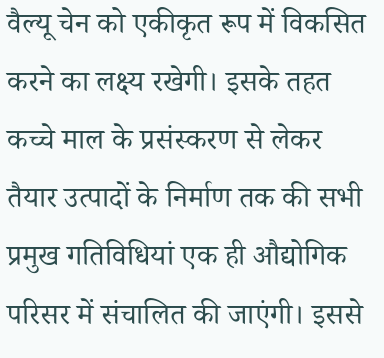वैल्यू चेन को एकीकृत रूप में विकसित करने का लक्ष्य रखेगी। इसके तहत कच्चे माल के प्रसंस्करण से लेकर तैयार उत्पादों के निर्माण तक की सभी प्रमुख गतिविधियां एक ही औद्योगिक परिसर में संचालित की जाएंगी। इससे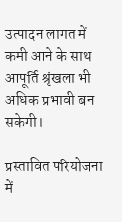उत्पादन लागत में कमी आने के साथ आपूर्ति श्रृंखला भी अधिक प्रभावी बन सकेगी।

प्रस्तावित परियोजना में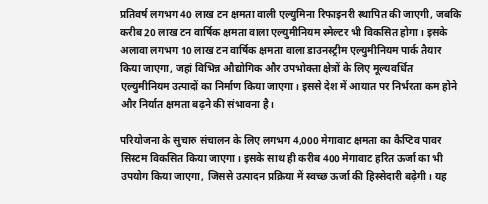प्रतिवर्ष लगभग 40 लाख टन क्षमता वाली एल्युमिना रिफाइनरी स्थापित की जाएगी, जबकि करीब 20 लाख टन वार्षिक क्षमता वाला एल्युमीनियम स्मेल्टर भी विकसित होगा। इसके अलावा लगभग 10 लाख टन वार्षिक क्षमता वाला डाउनस्ट्रीम एल्युमीनियम पार्क तैयार किया जाएगा, जहां विभिन्न औद्योगिक और उपभोक्ता क्षेत्रों के लिए मूल्यवर्धित एल्युमीनियम उत्पादों का निर्माण किया जाएगा। इससे देश में आयात पर निर्भरता कम होने और निर्यात क्षमता बढ़ने की संभावना है।

परियोजना के सुचारु संचालन के लिए लगभग 4,000 मेगावाट क्षमता का कैप्टिव पावर सिस्टम विकसित किया जाएगा। इसके साथ ही करीब 400 मेगावाट हरित ऊर्जा का भी उपयोग किया जाएगा, जिससे उत्पादन प्रक्रिया में स्वच्छ ऊर्जा की हिस्सेदारी बढ़ेगी। यह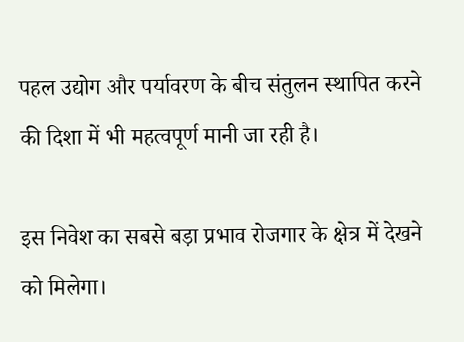पहल उद्योग और पर्यावरण के बीच संतुलन स्थापित करने की दिशा में भी महत्वपूर्ण मानी जा रही है।

इस निवेश का सबसे बड़ा प्रभाव रोजगार के क्षेत्र में देखने को मिलेगा।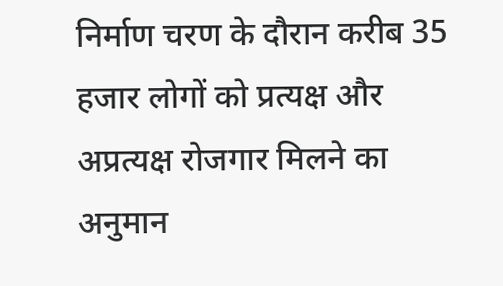निर्माण चरण के दौरान करीब 35 हजार लोगों को प्रत्यक्ष और अप्रत्यक्ष रोजगार मिलने का अनुमान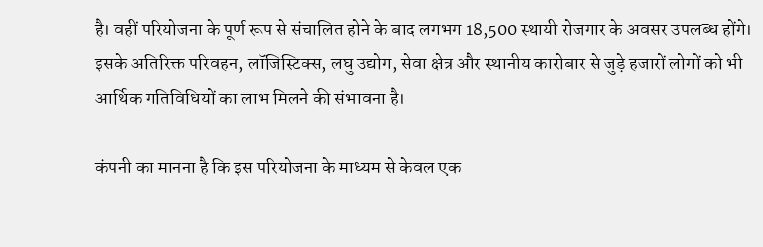है। वहीं परियोजना के पूर्ण रूप से संचालित होने के बाद लगभग 18,500 स्थायी रोजगार के अवसर उपलब्ध होंगे। इसके अतिरिक्त परिवहन, लॉजिस्टिक्स, लघु उद्योग, सेवा क्षेत्र और स्थानीय कारोबार से जुड़े हजारों लोगों को भी आर्थिक गतिविधियों का लाभ मिलने की संभावना है।

कंपनी का मानना है कि इस परियोजना के माध्यम से केवल एक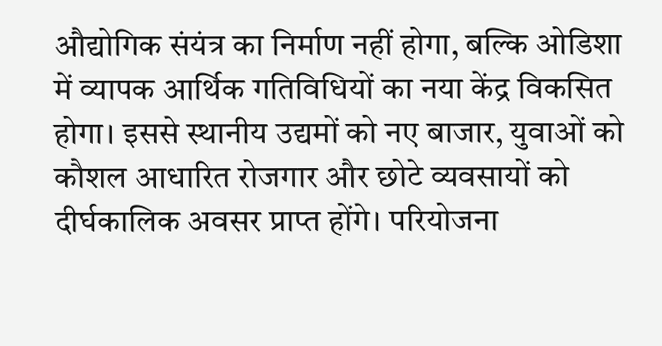औद्योगिक संयंत्र का निर्माण नहीं होगा, बल्कि ओडिशा में व्यापक आर्थिक गतिविधियों का नया केंद्र विकसित होगा। इससे स्थानीय उद्यमों को नए बाजार, युवाओं को कौशल आधारित रोजगार और छोटे व्यवसायों को दीर्घकालिक अवसर प्राप्त होंगे। परियोजना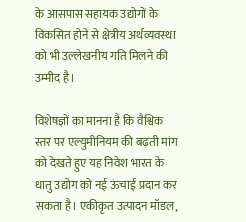के आसपास सहायक उद्योगों के विकसित होने से क्षेत्रीय अर्थव्यवस्था को भी उल्लेखनीय गति मिलने की उम्मीद है।

विशेषज्ञों का मानना है कि वैश्विक स्तर पर एल्युमीनियम की बढ़ती मांग को देखते हुए यह निवेश भारत के धातु उद्योग को नई ऊंचाई प्रदान कर सकता है। एकीकृत उत्पादन मॉडल,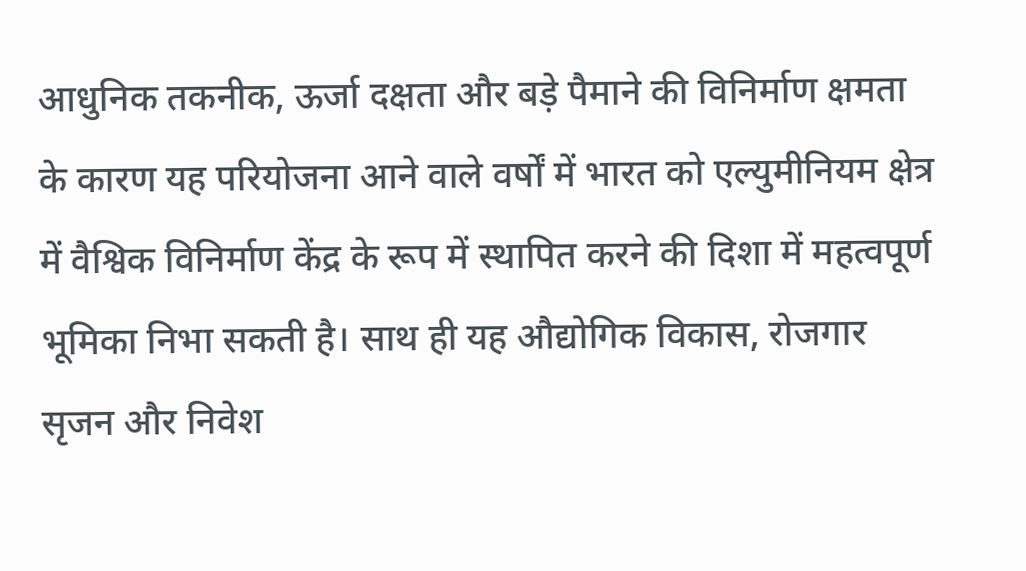आधुनिक तकनीक, ऊर्जा दक्षता और बड़े पैमाने की विनिर्माण क्षमता के कारण यह परियोजना आने वाले वर्षों में भारत को एल्युमीनियम क्षेत्र में वैश्विक विनिर्माण केंद्र के रूप में स्थापित करने की दिशा में महत्वपूर्ण भूमिका निभा सकती है। साथ ही यह औद्योगिक विकास, रोजगार सृजन और निवेश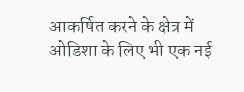आकर्षित करने के क्षेत्र में ओडिशा के लिए भी एक नई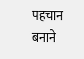पहचान बनाने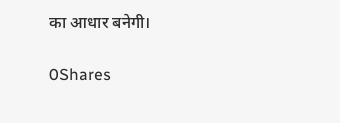का आधार बनेगी।

0Shares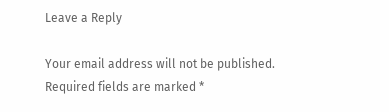Leave a Reply

Your email address will not be published. Required fields are marked *